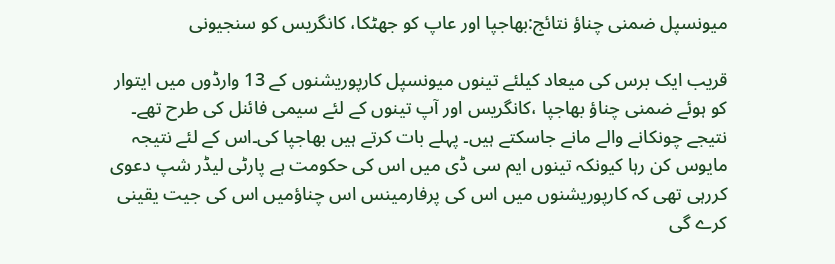میونسپل ضمنی چناؤ نتائج:بھاجپا اور عاپ کو جھٹکا، کانگریس کو سنجیونی

قریب ایک برس کی میعاد کیلئے تینوں میونسپل کارپوریشنوں کے 13 وارڈوں میں ایتوار کو ہوئے ضمنی چناؤ بھاجپا ،کانگریس اور آپ تینوں کے لئے سیمی فائنل کی طرح تھے۔ نتیجے چونکانے والے مانے جاسکتے ہیں۔ پہلے بات کرتے ہیں بھاجپا کی۔اس کے لئے نتیجہ مایوس کن رہا کیونکہ تینوں ایم سی ڈی میں اس کی حکومت ہے پارٹی لیڈر شپ دعوی کررہی تھی کہ کارپوریشنوں میں اس کی پرفارمینس اس چناؤمیں اس کی جیت یقینی کرے گی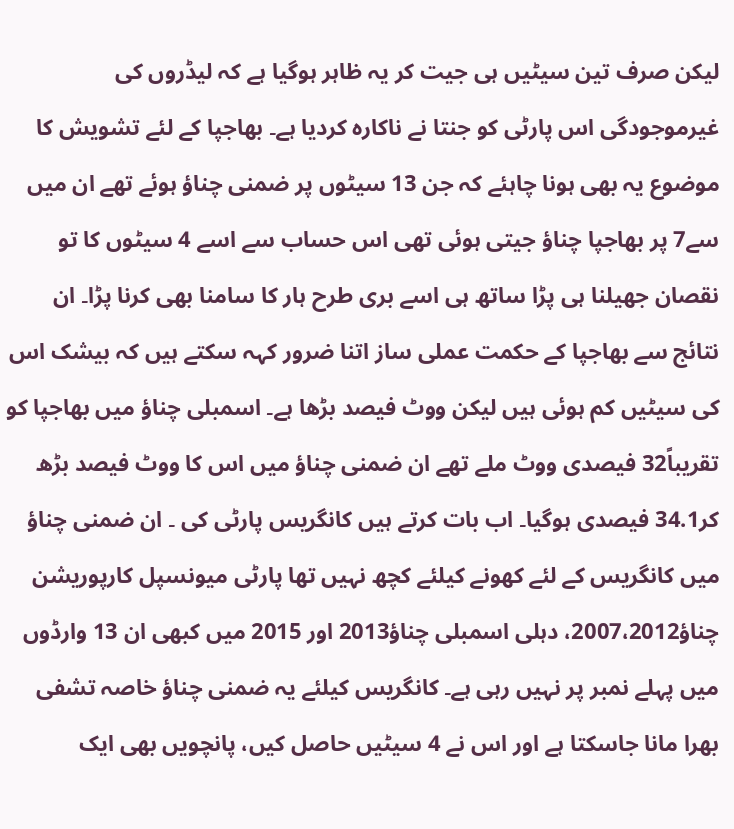لیکن صرف تین سیٹیں ہی جیت کر یہ ظاہر ہوگیا ہے کہ لیڈروں کی غیرموجودگی اس پارٹی کو جنتا نے ناکارہ کردیا ہے۔ بھاجپا کے لئے تشویش کا موضوع یہ بھی ہونا چاہئے کہ جن 13 سیٹوں پر ضمنی چناؤ ہوئے تھے ان میں سے7 پر بھاجپا چناؤ جیتی ہوئی تھی اس حساب سے اسے 4 سیٹوں کا تو نقصان جھیلنا ہی پڑا ساتھ ہی اسے بری طرح ہار کا سامنا بھی کرنا پڑا۔ ان نتائج سے بھاجپا کے حکمت عملی ساز اتنا ضرور کہہ سکتے ہیں کہ بیشک اس کی سیٹیں کم ہوئی ہیں لیکن ووٹ فیصد بڑھا ہے۔ اسمبلی چناؤ میں بھاجپا کو تقریباً32 فیصدی ووٹ ملے تھے ان ضمنی چناؤ میں اس کا ووٹ فیصد بڑھ کر34.1 فیصدی ہوگیا۔ اب بات کرتے ہیں کانگریس پارٹی کی ۔ ان ضمنی چناؤ میں کانگریس کے لئے کھونے کیلئے کچھ نہیں تھا پارٹی میونسپل کارپوریشن چناؤ2007،2012، دہلی اسمبلی چناؤ2013 اور 2015 میں کبھی ان 13 وارڈوں میں پہلے نمبر پر نہیں رہی ہے۔ کانگریس کیلئے یہ ضمنی چناؤ خاصہ تشفی بھرا مانا جاسکتا ہے اور اس نے 4 سیٹیں حاصل کیں، پانچویں بھی ایک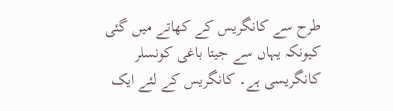طرح سے کانگریس کے کھاتے میں گئی کیونکہ یہاں سے جیتا باغی کونسلر کانگریسی ہے۔ کانگریس کے لئے ایک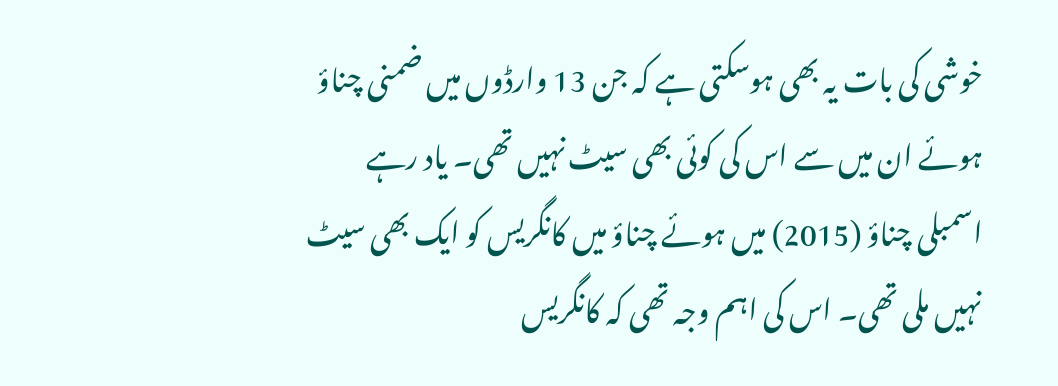خوشی کی بات یہ بھی ہوسکتی ہے کہ جن 13 وارڈوں میں ضمنی چناؤ ہوئے ان میں سے اس کی کوئی بھی سیٹ نہیں تھی۔ یاد رہے اسمبلی چناؤ (2015) میں ہوئے چناؤ میں کانگریس کو ایک بھی سیٹ نہیں ملی تھی۔ اس کی اہم وجہ تھی کہ کانگریس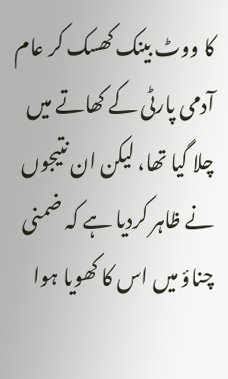کا ووٹ بینک کھسک کر عام آدمی پارٹی کے کھاتے میں چلا گیا تھا، لیکن ان نتیجوں نے ظاہر کردیا ہے کہ ضمنی چناؤ میں اس کا کھویا ہوا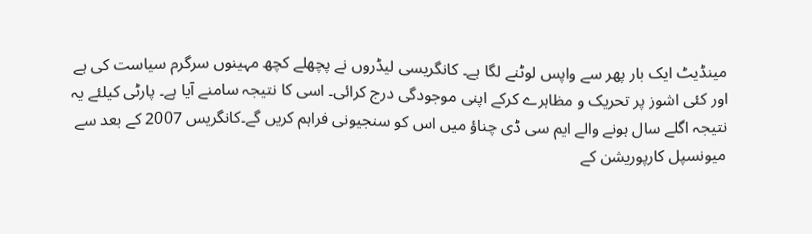مینڈیٹ ایک بار پھر سے واپس لوٹنے لگا ہے۔ کانگریسی لیڈروں نے پچھلے کچھ مہینوں سرگرم سیاست کی ہے اور کئی اشوز پر تحریک و مظاہرے کرکے اپنی موجودگی درج کرائی۔ اسی کا نتیجہ سامنے آیا ہے۔ پارٹی کیلئے یہ نتیجہ اگلے سال ہونے والے ایم سی ڈی چناؤ میں اس کو سنجیونی فراہم کریں گے۔کانگریس 2007 کے بعد سے میونسپل کارپوریشن کے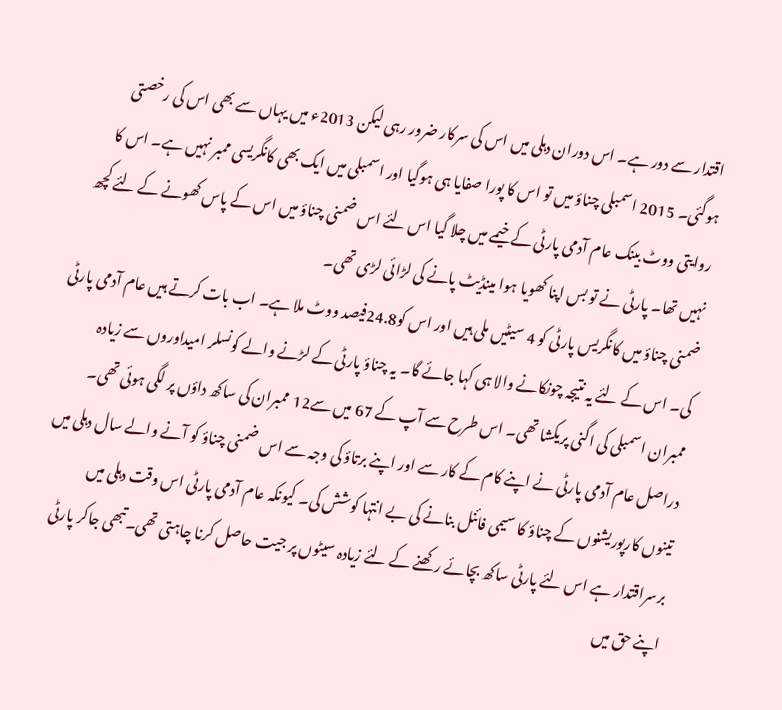اقتدار سے دور ہے۔ اس دوران دہلی میں اس کی سرکار ضرور رہی لیکن 2013ء میں یہاں سے بھی اس کی رخصتی ہوگئی۔ 2015 اسمبلی چناؤ میں تو اس کا پورا صفایا ہی ہوگیا اور اسمبلی میں ایک بھی کانگریسی ممبر نہیں ہے۔ اس کا روایتی ووٹ بینک عام آدمی پارٹی کے خیمے میں چلا گیا اس لئے اس ضمنی چناؤ میں اس کے پاس کھونے کے لئے کچھ نہیں تھا۔ پارٹی نے تو بس اپنا کھویا ہوا مینڈیٹ پانے کی لڑائی لڑی تھی۔
ضمنی چناؤ میں کانگریس پارٹی کو 4 سیٹیں ملی ہیں اور اس کو24.8فیصد ووٹ ملا ہے۔ اب بات کرتے ہیں عام آدمی پارٹی کی۔ اس کے لئے یہ نتیجہ چونکانے والا ہی کہا جائے گا۔ یہ چناؤ پارٹی کے لڑنے والے کونسلر امیداوروں سے زیادہ ممبران اسمبلی کی اگنی پریکشا تھی۔ اس طرح سے آپ کے 67 میں سے12 ممبران کی ساکھ داؤں پر لگی ہوئی تھی۔ دراصل عام آدمی پارٹی نے اپنے کام کے کار سے اور اپنے برتاؤ کی وجہ سے اس ضمنی چناؤ کو آنے والے سال دہلی میں تینوں کارپوریشنوں کے چناؤ کا سیمی فائنل بنانے کی بے انتہا کوشش کی۔ کیونکہ عام آدمی پارٹی اس وقت دہلی میں برسراقتدار ہے اس لئے پارٹی ساکھ بچائے رکھنے کے لئے زیادہ سیٹوں پر جیت حاصل کرنا چاہتی تھی۔تبھی جاکر پارٹی اپنے حق میں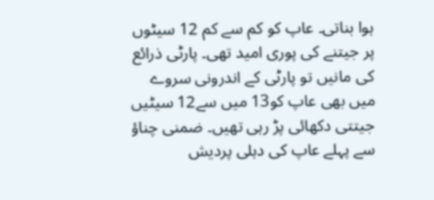ہوا بناتی۔ عاپ کو کم سے کم 12 سیٹوں پر جیتنے کی پوری امید تھی۔ پارٹی ذرائع کی مانیں تو پارٹی کے اندرونی سروے میں بھی عاپ کو13 میں سے12 سیٹیں جیتتی دکھائی پڑ رہی تھیں۔ ضمنی چناؤ سے پہلے عاپ کی دہلی پردیش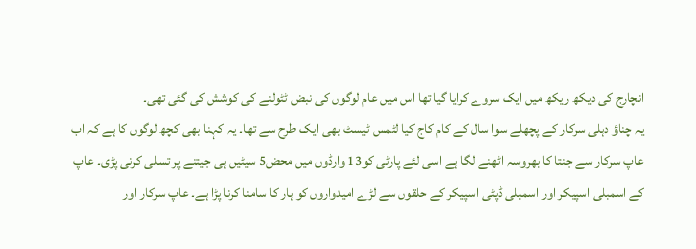انچارج کی دیکھ ریکھ میں ایک سروے کرایا گیا تھا اس میں عام لوگوں کی نبض ٹٹولنے کی کوشش کی گئی تھی۔
یہ چناؤ دہلی سرکار کے پچھلے سوا سال کے کام کاج کیا لٹمس ٹیسٹ بھی ایک طرح سے تھا۔ یہ کہنا بھی کچھ لوگوں کا ہے کہ اب عاپ سرکار سے جنتا کا بھروسہ اٹھنے لگا ہے اسی لئے پارٹی کو13 وارڈوں میں محض5 سیٹیں ہی جیتنے پر تسلی کرنی پڑی۔ عاپ کے اسمبلی اسپیکر اور اسمبلی ڈپٹی اسپیکر کے حلقوں سے لڑے امیدواروں کو ہار کا سامنا کرنا پڑا ہے۔ عاپ سرکار اور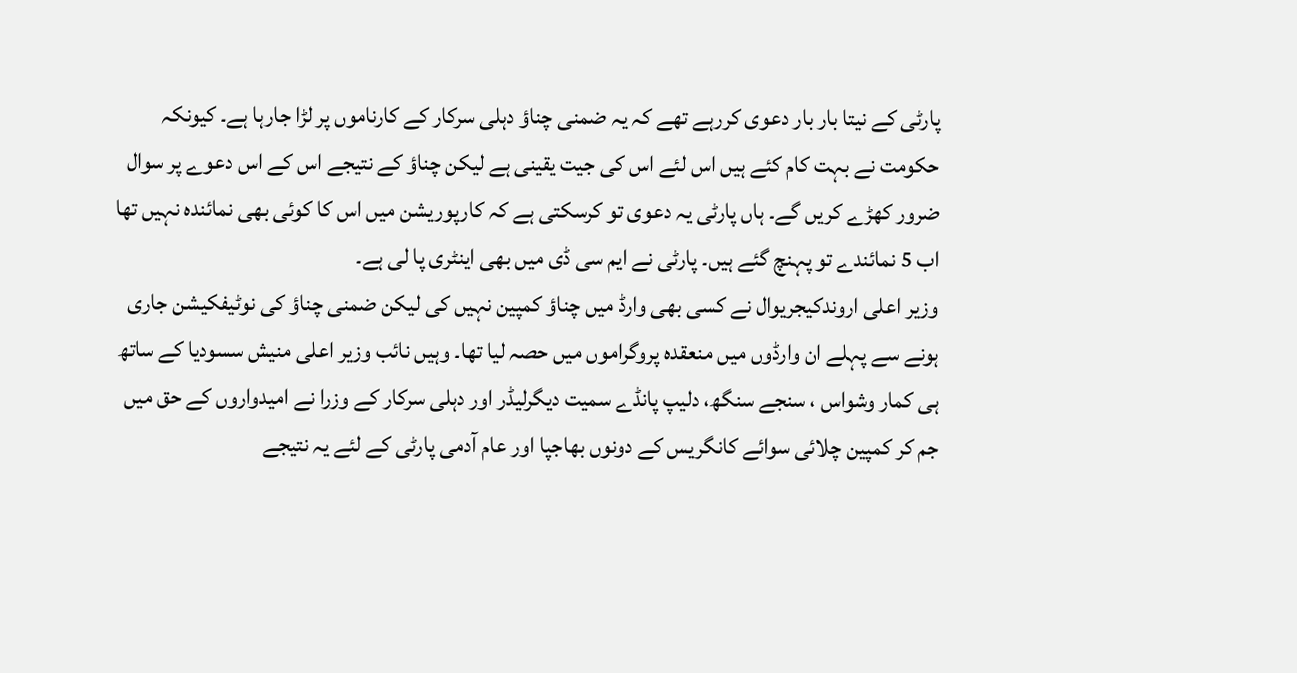پارٹی کے نیتا بار بار دعوی کررہے تھے کہ یہ ضمنی چناؤ دہلی سرکار کے کارناموں پر لڑا جارہا ہے۔ کیونکہ حکومت نے بہت کام کئے ہیں اس لئے اس کی جیت یقینی ہے لیکن چناؤ کے نتیجے اس کے اس دعوے پر سوال ضرور کھڑے کریں گے۔ ہاں پارٹی یہ دعوی تو کرسکتی ہے کہ کارپوریشن میں اس کا کوئی بھی نمائندہ نہیں تھا اب 5 نمائندے تو پہنچ گئے ہیں۔ پارٹی نے ایم سی ڈی میں بھی اینٹری پا لی ہے۔
وزیر اعلی اروندکیجریوال نے کسی بھی وارڈ میں چناؤ کمپین نہیں کی لیکن ضمنی چناؤ کی نوٹیفکیشن جاری ہونے سے پہلے ان وارڈوں میں منعقدہ پروگراموں میں حصہ لیا تھا۔ وہیں نائب وزیر اعلی منیش سسودیا کے ساتھ ہی کمار وشواس ، سنجے سنگھ، دلیپ پانڈے سمیت دیگرلیڈر اور دہلی سرکار کے وزرا نے امیدواروں کے حق میں جم کر کمپین چلائی سوائے کانگریس کے دونوں بھاجپا اور عام آدمی پارٹی کے لئے یہ نتیجے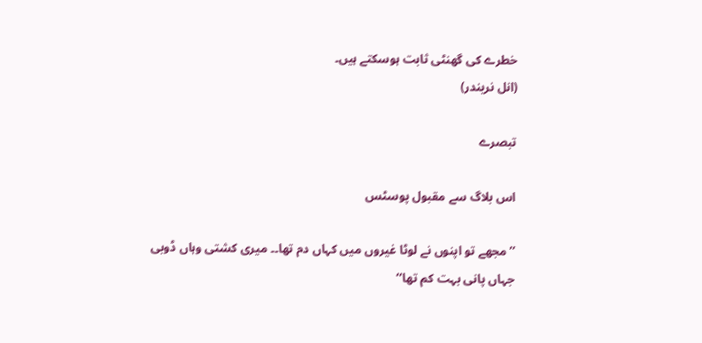خطرے کی گھنٹی ثابت ہوسکتے ہیں۔
(انل نریندر)

تبصرے

اس بلاگ سے مقبول پوسٹس

’’مجھے تو اپنوں نے لوٹا غیروں میں کہاں دم تھا۔۔ میری کشتی وہاں ڈوبی جہاں پانی بہت کم تھا‘‘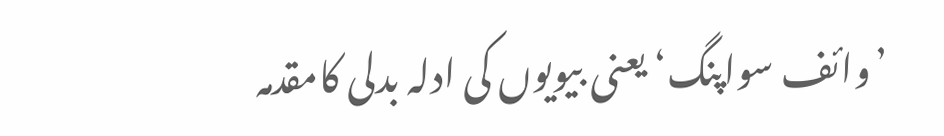’وائف سواپنگ‘ یعنی بیویوں کی ادلہ بدلی کامقدمہ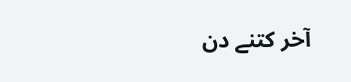آخر کتنے دن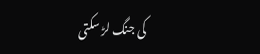کی جنگ لڑ سکتی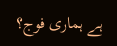ہے ہماری فوج؟